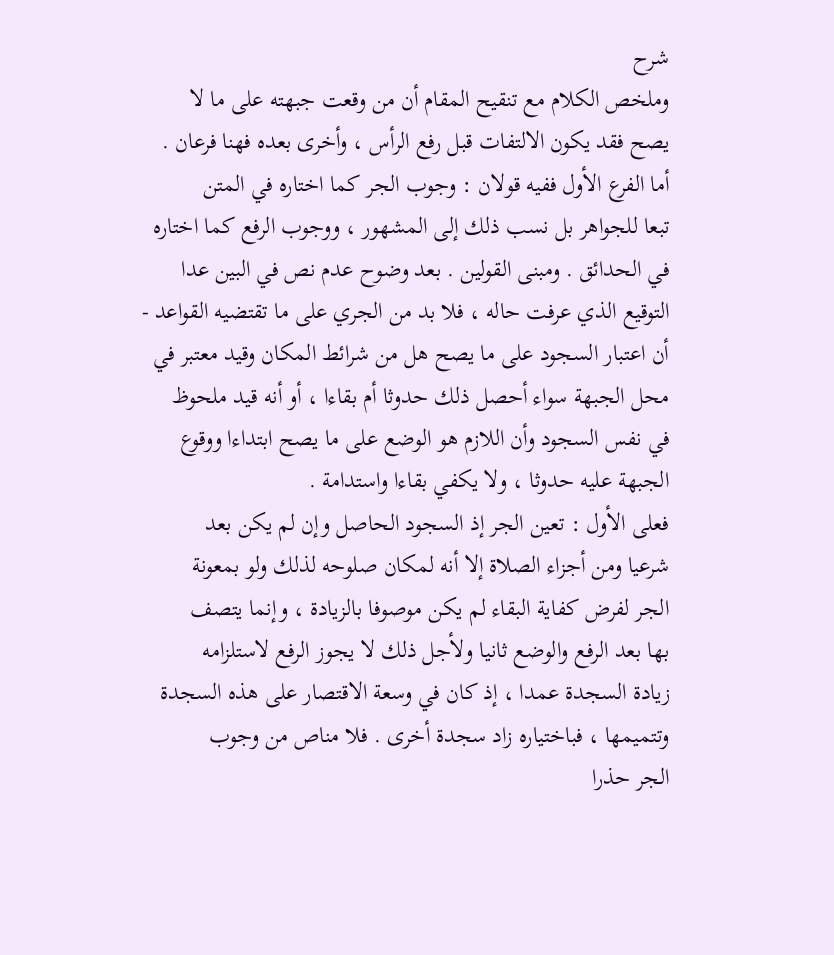شرح
وملخص الكلام مع تنقيح المقام أن من وقعت جبهته على ما لا
يصح فقد يكون الالتفات قبل رفع الرأس ، وأخرى بعده فهنا فرعان .
أما الفرع الأول ففيه قولان : وجوب الجر كما اختاره في المتن
تبعا للجواهر بل نسب ذلك إلى المشهور ، ووجوب الرفع كما اختاره
في الحدائق . ومبنى القولين . بعد وضوح عدم نص في البين عدا
التوقيع الذي عرفت حاله ، فلا بد من الجري على ما تقتضيه القواعد -
أن اعتبار السجود على ما يصح هل من شرائط المكان وقيد معتبر في
محل الجبهة سواء أحصل ذلك حدوثا أم بقاءا ، أو أنه قيد ملحوظ
في نفس السجود وأن اللازم هو الوضع على ما يصح ابتداءا ووقوع
الجبهة عليه حدوثا ، ولا يكفي بقاءا واستدامة .
فعلى الأول : تعين الجر إذ السجود الحاصل وإن لم يكن بعد
شرعيا ومن أجزاء الصلاة إلا أنه لمكان صلوحه لذلك ولو بمعونة
الجر لفرض كفاية البقاء لم يكن موصوفا بالزيادة ، وإنما يتصف
بها بعد الرفع والوضع ثانيا ولأجل ذلك لا يجوز الرفع لاستلزامه
زيادة السجدة عمدا ، إذ كان في وسعة الاقتصار على هذه السجدة
وتتميمها ، فباختياره زاد سجدة أخرى . فلا مناص من وجوب
الجر حذرا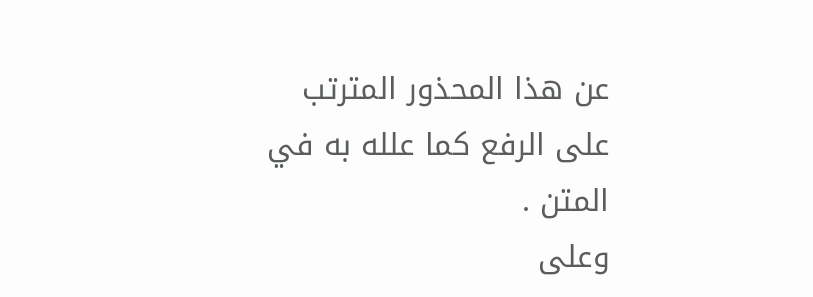عن هذا المحذور المترتب على الرفع كما علله به في المتن .
وعلى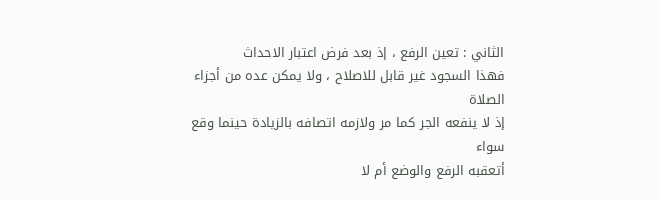الثاني : تعين الرفع ، إذ بعد فرض اعتبار الاحداث
فهذا السجود غير قابل للاصلاح ، ولا يمكن عده من أجزاء الصلاة
إذ لا ينفعه الجر كما مر ولازمه اتصافه بالزيادة حينما وقع سواء
أتعقبه الرفع والوضع أم لا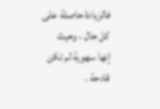فالزيادة حاصلة على كل حال ، وحيث
إنها سهوية لم تكن قادحة .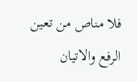فلا مناص من تعين الرفع والاتيان